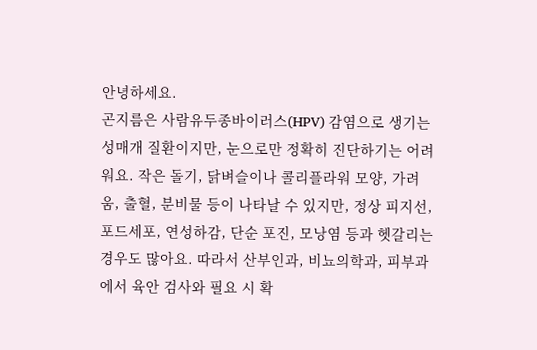안녕하세요.
곤지름은 사람유두종바이러스(HPV) 감염으로 생기는 성매개 질환이지만, 눈으로만 정확히 진단하기는 어려워요. 작은 돌기, 닭벼슬이나 콜리플라워 모양, 가려움, 출혈, 분비물 등이 나타날 수 있지만, 정상 피지선, 포드세포, 연성하감, 단순 포진, 모낭염 등과 헷갈리는 경우도 많아요. 따라서 산부인과, 비뇨의학과, 피부과에서 육안 검사와 필요 시 확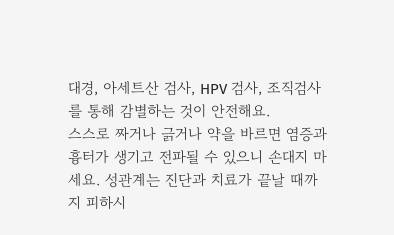대경, 아세트산 검사, HPV 검사, 조직검사를 통해 감별하는 것이 안전해요.
스스로 짜거나 긁거나 약을 바르면 염증과 흉터가 생기고 전파될 수 있으니 손대지 마세요. 성관계는 진단과 치료가 끝날 때까지 피하시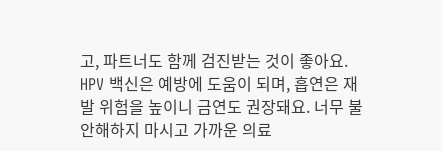고, 파트너도 함께 검진받는 것이 좋아요. HPV 백신은 예방에 도움이 되며, 흡연은 재발 위험을 높이니 금연도 권장돼요. 너무 불안해하지 마시고 가까운 의료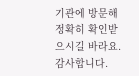기관에 방문해 정확히 확인받으시길 바라요.
감사합니다.